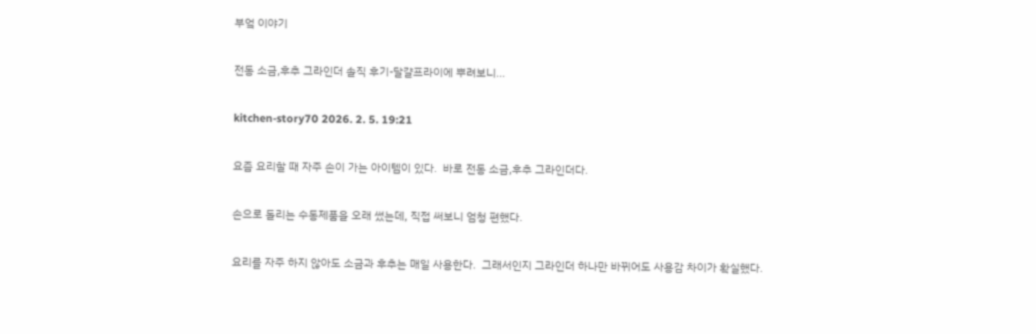부엌 이야기

전동 소금,후추 그라인더 솔직 후기-달걀프라이에 뿌려보니...

kitchen-story70 2026. 2. 5. 19:21

요즘 요리할 때 자주 손이 가는 아이템이 있다.  바로 전동 소금,후추 그라인더다.

손으로 돌리는 수동제품을 오래 썼는데, 직접 써보니 엄청 편했다.

요리를 자주 하지 않아도 소금과 후추는 매일 사용한다.  그래서인지 그라인더 하나만 바뀌어도 사용감 차이가 확실했다.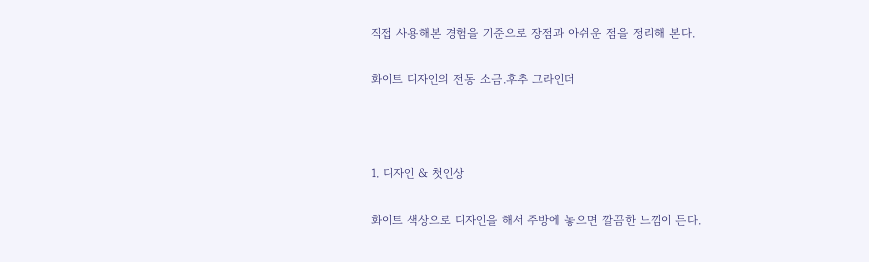직접 사용해본 경험을 기준으로 장점과 아쉬운 점을 정리해 본다.

화이트 디자인의 전동 소금.후추 그라인더



1. 디자인 & 첫인상

화이트 색상으로 디자인을 해서 주방에 놓으면 깔끔한 느낌이 든다.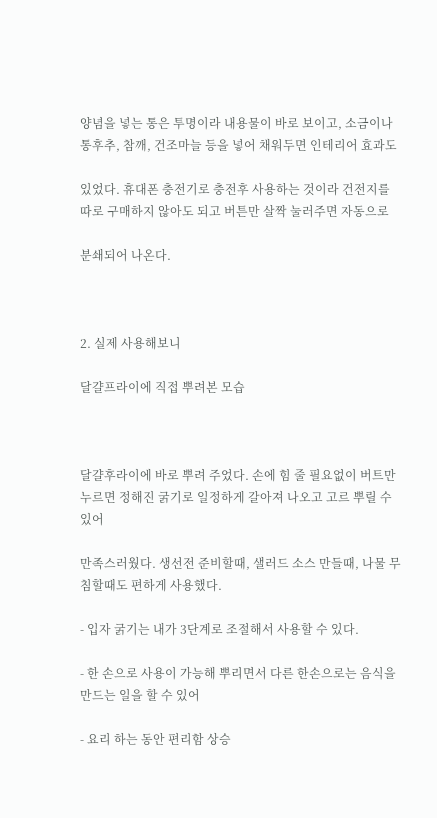양념을 넣는 통은 투명이라 내용물이 바로 보이고, 소금이나 통후추, 참깨, 건조마늘 등을 넣어 채워두면 인테리어 효과도

있었다. 휴대폰 충전기로 충전후 사용하는 것이라 건전지를 따로 구매하지 않아도 되고 버튼만 살짝 눌러주면 자동으로

분쇄되어 나온다.



2. 실제 사용해보니

달걀프라이에 직접 뿌려본 모습



달걀후라이에 바로 뿌려 주었다. 손에 힘 줄 필요없이 버트만 누르면 정해진 굵기로 일정하게 갈아져 나오고 고르 뿌릴 수 있어

만족스러웠다. 생선전 준비할때, 샐러드 소스 만들때, 나물 무침할때도 편하게 사용했다.

- 입자 굵기는 내가 3단계로 조절해서 사용할 수 있다.

- 한 손으로 사용이 가능해 뿌리면서 다른 한손으로는 음식을 만드는 일을 할 수 있어

- 요리 하는 동안 편리함 상승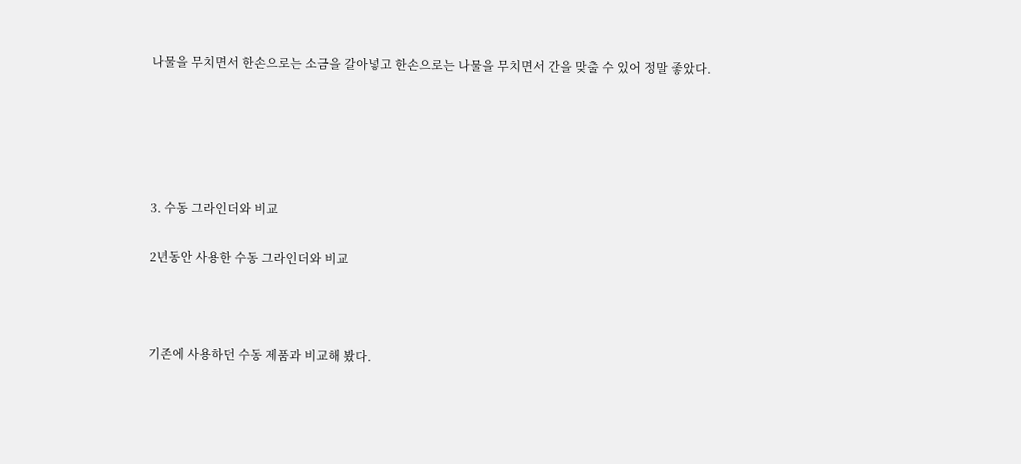나물을 무치면서 한손으로는 소금을 갈아넣고 한손으로는 나물을 무치면서 간을 맞출 수 있어 정말 좋았다.





3. 수동 그라인더와 비교

2년동안 사용한 수동 그라인더와 비교



기존에 사용하던 수동 제품과 비교해 봤다.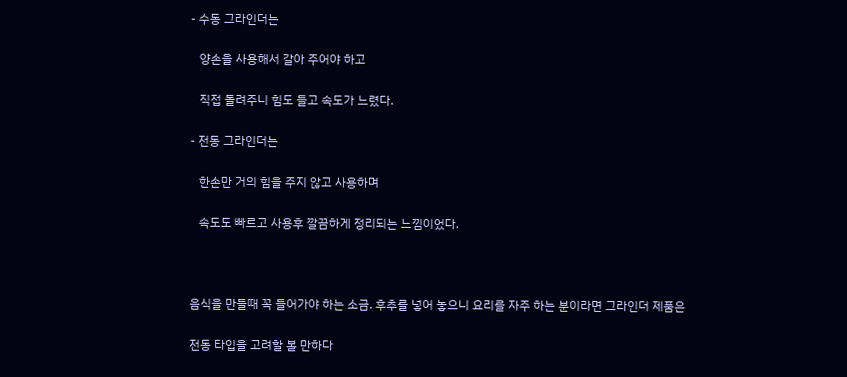- 수동 그라인더는

   양손을 사용해서 갈아 주어야 하고

   직접 돌려주니 힘도 들고 속도가 느렸다.

- 전동 그라인더는

   한손만 거의 힘을 주지 않고 사용하며

   속도도 빠르고 사용후 깔끔하게 정리되는 느낌이었다.



음식을 만들때 꼭 들어가야 하는 소금. 후추를 넣어 놓으니 요리를 자주 하는 분이라면 그라인더 제품은

전동 타입을 고려할 볼 만하다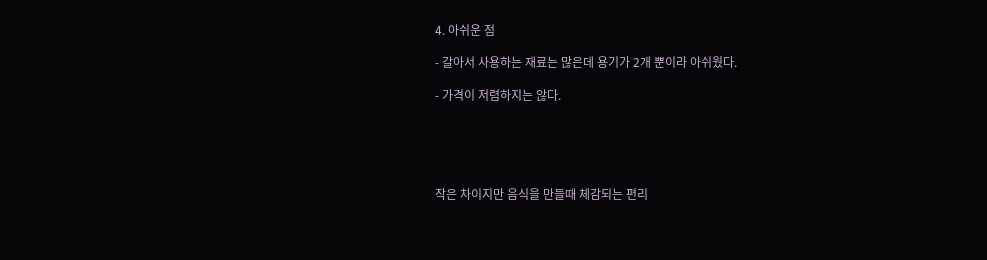4. 아쉬운 점

- 갈아서 사용하는 재료는 많은데 용기가 2개 뿐이라 아쉬웠다.

- 가격이 저렴하지는 않다.





작은 차이지만 음식을 만들때 체감되는 편리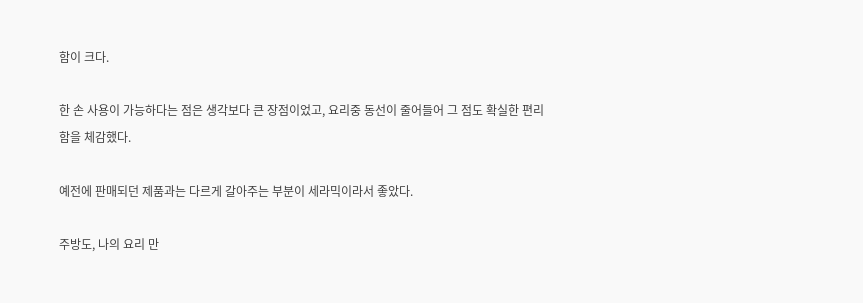함이 크다.

한 손 사용이 가능하다는 점은 생각보다 큰 장점이었고, 요리중 동선이 줄어들어 그 점도 확실한 편리함을 체감했다.

예전에 판매되던 제품과는 다르게 갈아주는 부분이 세라믹이라서 좋았다.

주방도, 나의 요리 만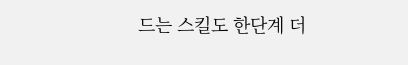드는 스킬도 한단계 더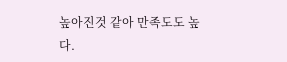높아진것 같아 만족도도 높다.